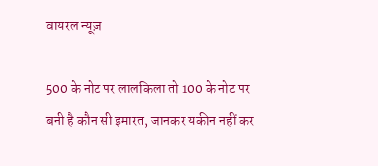वायरल न्यूज़

500 के नोट पर लालकिला तो 100 के नोट पर बनी है कौन सी इमारत, जानकर यकीन नहीं कर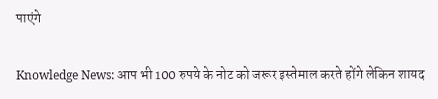पाएंगे

Knowledge News: आप भी 100 रुपये के नोट को जरूर इस्तेमाल करते होंगे लेकिन शायद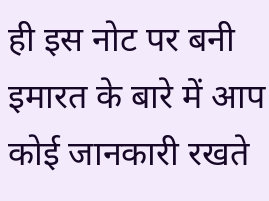ही इस नोट पर बनी इमारत के बारे में आप कोई जानकारी रखते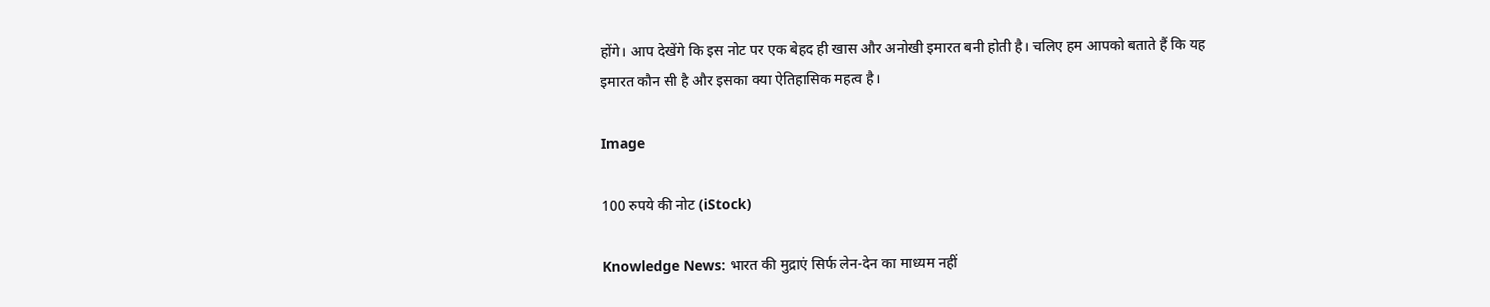होंगे। आप देखेंगे कि इस नोट पर एक बेहद ही खास और अनोखी इमारत बनी होती है। चलिए हम आपको बताते हैं कि यह इमारत कौन सी है और इसका क्या ऐतिहासिक महत्व है।

Image

100 रुपये की नोट (iStock)

Knowledge News: भारत की मुद्राएं सिर्फ लेन-देन का माध्यम नहीं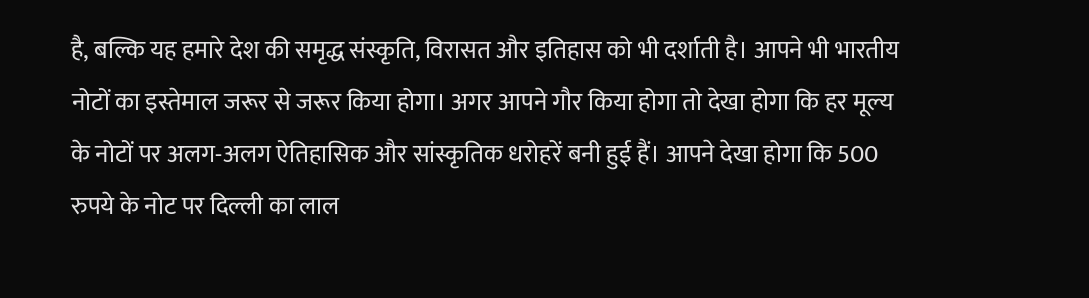है, बल्कि यह हमारे देश की समृद्ध संस्कृति, विरासत और इतिहास को भी दर्शाती है। आपने भी भारतीय नोटों का इस्तेमाल जरूर से जरूर किया होगा। अगर आपने गौर किया होगा तो देखा होगा कि हर मूल्य के नोटों पर अलग-अलग ऐतिहासिक और सांस्कृतिक धरोहरें बनी हुई हैं। आपने देखा होगा कि 500 रुपये के नोट पर दिल्ली का लाल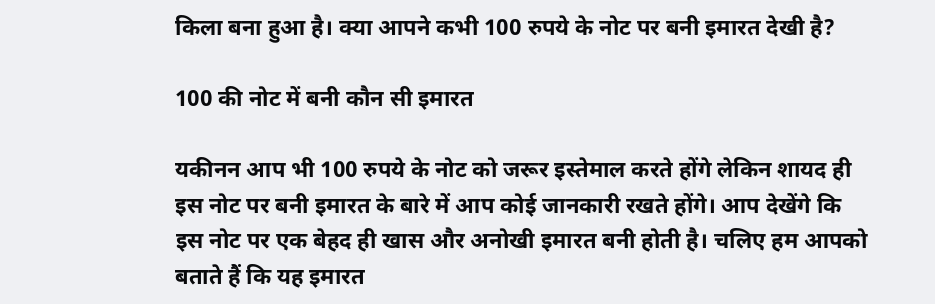किला बना हुआ है। क्या आपने कभी 100 रुपये के नोट पर बनी इमारत देखी है?

100 की नोट में बनी कौन सी इमारत

यकीनन आप भी 100 रुपये के नोट को जरूर इस्तेमाल करते होंगे लेकिन शायद ही इस नोट पर बनी इमारत के बारे में आप कोई जानकारी रखते होंगे। आप देखेंगे कि इस नोट पर एक बेहद ही खास और अनोखी इमारत बनी होती है। चलिए हम आपको बताते हैं कि यह इमारत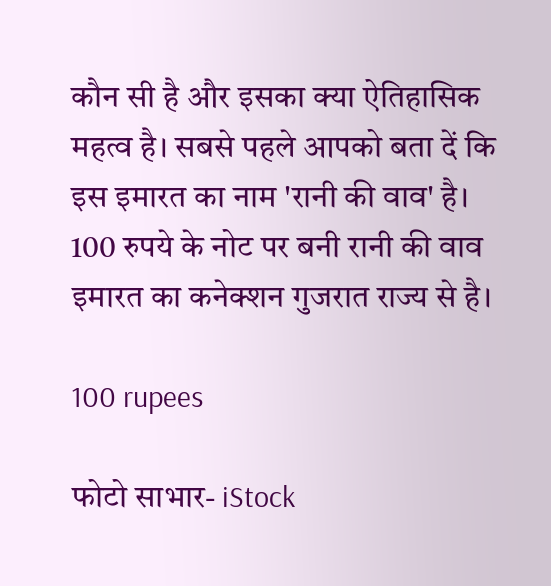कौन सी है और इसका क्या ऐतिहासिक महत्व है। सबसे पहले आपको बता दें कि इस इमारत का नाम 'रानी की वाव' है। 100 रुपये के नोट पर बनी रानी की वाव इमारत का कनेक्शन गुजरात राज्य से है।

100 rupees

फोटो साभार- iStock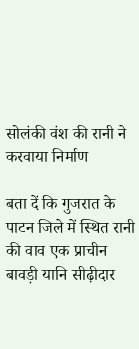सोलंकी वंश की रानी ने करवाया निर्माण

बता दें कि गुजरात के पाटन जिले में स्थित रानी की वाव एक प्राचीन बावड़ी यानि सीढ़ीदार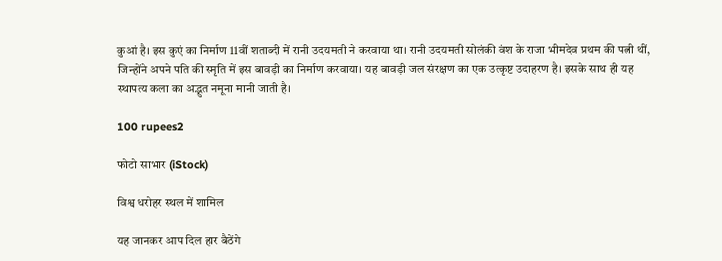कुआं है। इस कुएं का निर्माण 11वीं शताब्दी में रानी उदयमती ने करवाया था। रानी उदयमती सोलंकी वंश के राजा भीमदेव प्रथम की पत्नी थीं, जिन्होंने अपने पति की स्मृति में इस बावड़ी का निर्माण करवाया। यह बावड़ी जल संरक्षण का एक उत्कृष्ट उदाहरण है। इसके साथ ही यह स्थापत्य कला का अद्भुत नमूना मानी जाती है।

100 rupees2

फोटो साभार (iStock)

विश्व धरोहर स्थल में शामिल

यह जानकर आप दिल हार बैठेंगे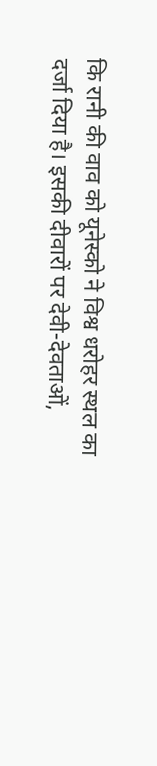कि रानी की वाव को यूनेस्को ने विश्व धरोहर स्थल का दर्जा दिया है। इसकी दीवारों पर देवी-देवताओं,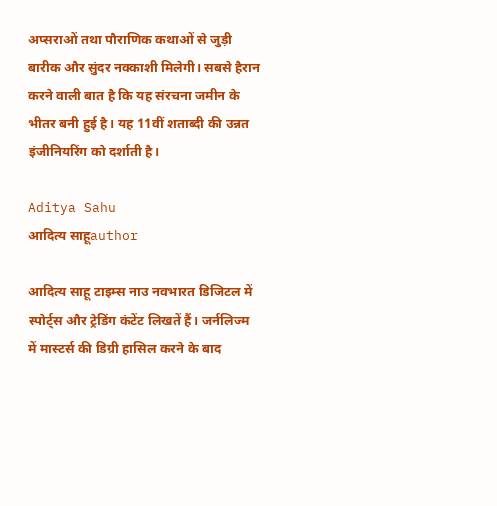अप्सराओं तथा पौराणिक कथाओं से जुड़ी बारीक और सुंदर नक्काशी मिलेगी। सबसे हैरान करने वाली बात है कि यह संरचना जमीन के भीतर बनी हुई है। यह 11वीं शताब्दी की उन्नत इंजीनियरिंग को दर्शाती है।

Aditya Sahu
आदित्य साहूauthor

आदित्य साहू टाइम्स नाउ नवभारत डिजिटल में स्पोर्ट्स और ट्रेडिंग कंटेंट लिखतें हैं। जर्नलिज्म में मास्टर्स की डिग्री हासिल करने के बाद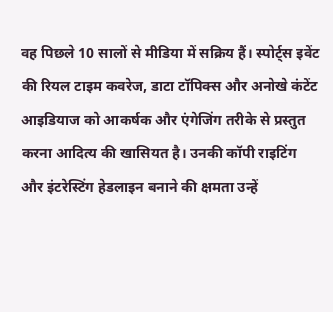वह पिछले 10 सालों से मीडिया में सक्रिय हैं। स्पोर्ट्स इवेंट की रियल टाइम कवरेज, डाटा टॉपिक्स और अनोखे कंटेंट आइडियाज को आकर्षक और एंगेजिंग तरीके से प्रस्तुत करना आदित्य की खासियत है। उनकी कॉपी राइटिंग और इंटरेस्टिंग हेडलाइन बनाने की क्षमता उन्हें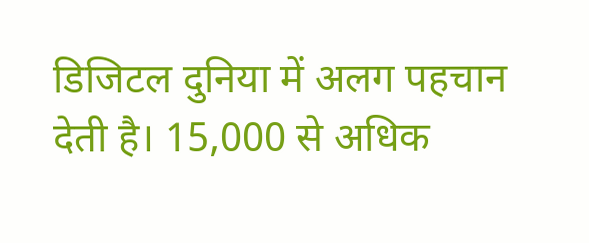डिजिटल दुनिया में अलग पहचान देती है। 15,000 से अधिक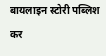बायलाइन स्टोरी पब्लिश कर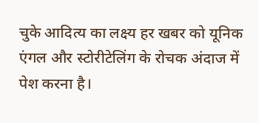चुके आदित्य का लक्ष्य हर खबर को यूनिक एंगल और स्टोरीटेलिंग के रोचक अंदाज में पेश करना है।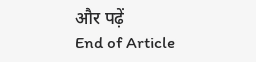और पढ़ें
End of Article